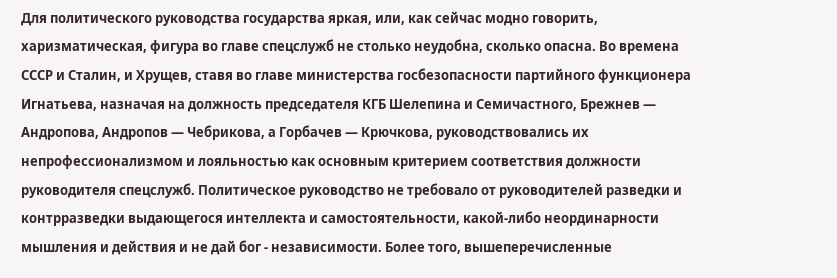Для политического руководства государства яркая, или, как сейчас модно говорить, харизматическая, фигура во главе спецслужб не столько неудобна, сколько опасна. Во времена СССР и Сталин, и Хрущев, ставя во главе министерства госбезопасности партийного функционера Игнатьева, назначая на должность председателя КГБ Шелепина и Семичастного, Брежнев — Андропова, Андропов — Чебрикова, а Горбачев — Крючкова, руководствовались их непрофессионализмом и лояльностью как основным критерием соответствия должности руководителя спецслужб. Политическое руководство не требовало от руководителей разведки и контрразведки выдающегося интеллекта и самостоятельности, какой-либо неординарности мышления и действия и не дай бог - независимости. Более того, вышеперечисленные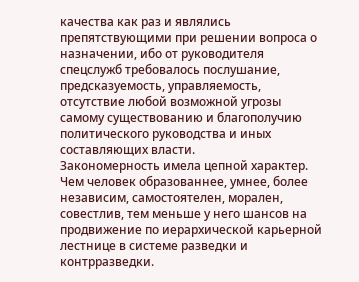качества как раз и являлись препятствующими при решении вопроса о назначении, ибо от руководителя спецслужб требовалось послушание, предсказуемость, управляемость, отсутствие любой возможной угрозы самому существованию и благополучию политического руководства и иных составляющих власти.
Закономерность имела цепной характер. Чем человек образованнее, умнее, более независим, самостоятелен, морален, совестлив, тем меньше у него шансов на продвижение по иерархической карьерной лестнице в системе разведки и контрразведки.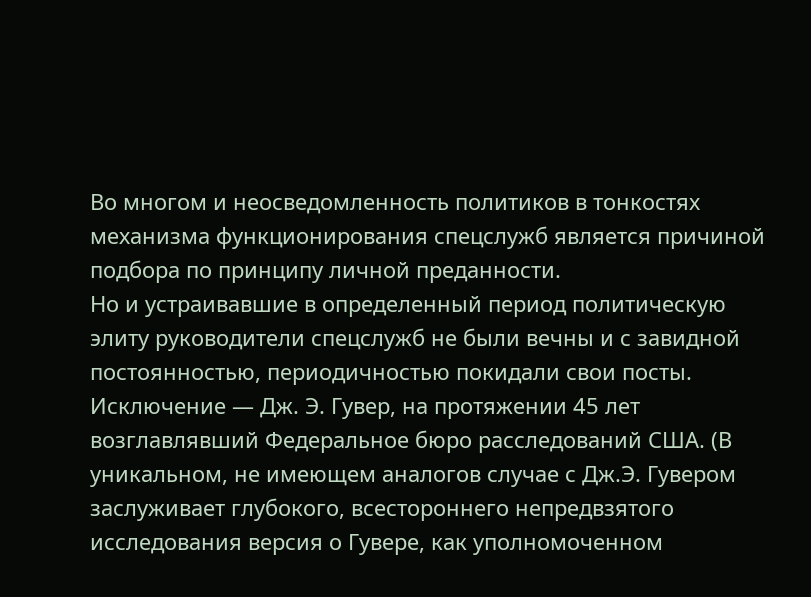Во многом и неосведомленность политиков в тонкостях механизма функционирования спецслужб является причиной подбора по принципу личной преданности.
Но и устраивавшие в определенный период политическую элиту руководители спецслужб не были вечны и с завидной постоянностью, периодичностью покидали свои посты. Исключение — Дж. Э. Гувер, на протяжении 45 лет возглавлявший Федеральное бюро расследований США. (В уникальном, не имеющем аналогов случае с Дж.Э. Гувером заслуживает глубокого, всестороннего непредвзятого исследования версия о Гувере, как уполномоченном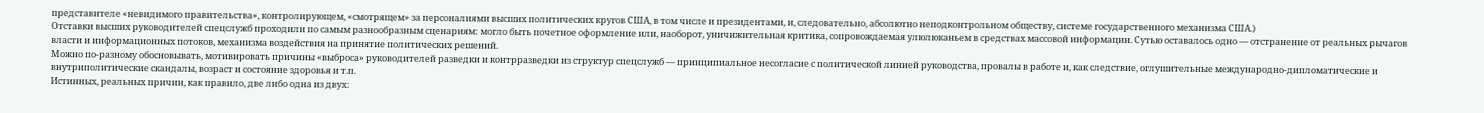представителе «невидимого правительства», контролирующем, «смотрящем» за персоналиями высших политических кругов США, в том числе и президентами, и, следовательно, абсолютно неподконтрольном обществу, системе государственного механизма США.)
Отставки высших руководителей спецслужб проходили по самым разнообразным сценариям: могло быть почетное оформление или, наоборот, уничижительная критика, сопровождаемая улюлюканьем в средствах массовой информации. Сутью оставалось одно — отстранение от реальных рычагов власти и информационных потоков, механизма воздействия на принятие политических решений.
Можно по-разному обосновывать, мотивировать причины «выброса» руководителей разведки и контрразведки из структур спецслужб — принципиальное несогласие с политической линией руководства, провалы в работе и, как следствие, оглушительные международно-дипломатические и внутриполитические скандалы, возраст и состояние здоровья и т.п.
Истинных, реальных причин, как правило, две либо одна из двух: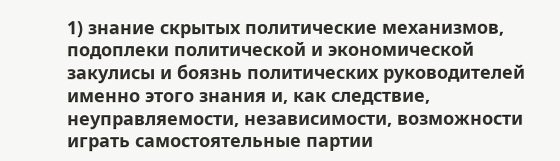1) знание скрытых политические механизмов, подоплеки политической и экономической закулисы и боязнь политических руководителей именно этого знания и, как следствие, неуправляемости, независимости, возможности играть самостоятельные партии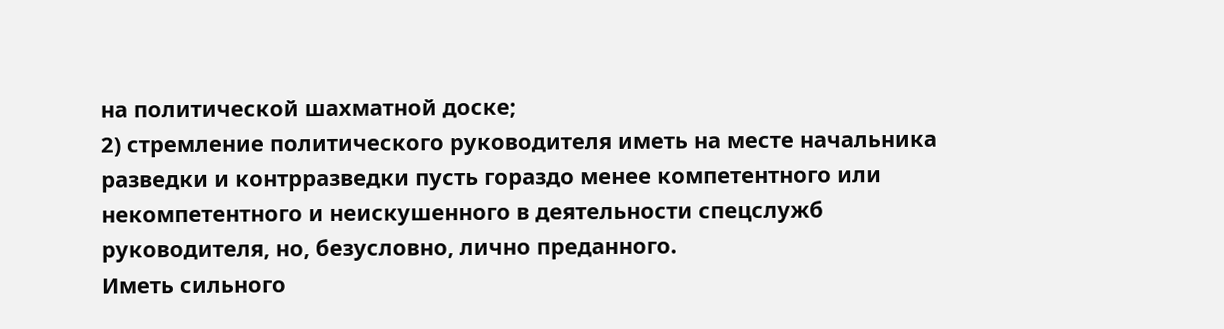на политической шахматной доске;
2) стремление политического руководителя иметь на месте начальника разведки и контрразведки пусть гораздо менее компетентного или некомпетентного и неискушенного в деятельности спецслужб руководителя, но, безусловно, лично преданного.
Иметь сильного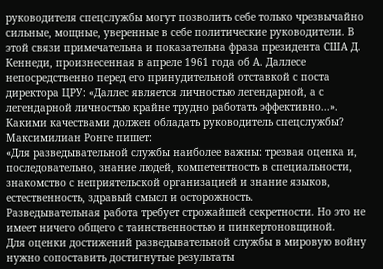руководителя спецслужбы могут позволить себе только чрезвычайно сильные, мощные, уверенные в себе политические руководители. В этой связи примечательна и показательна фраза президента США Д. Кеннеди, произнесенная в апреле 1961 года об А. Даллесе непосредственно перед его принудительной отставкой с поста директора ЦРУ: «Даллес является личностью легендарной, а с легендарной личностью крайне трудно работать эффективно...».
Какими качествами должен обладать руководитель спецслужбы? Максимилиан Ронге пишет:
«Для разведывательной службы наиболее важны: трезвая оценка и, последовательно, знание людей, компетентность в специальности, знакомство с неприятельской организацией и знание языков, естественность, здравый смысл и осторожность.
Разведывательная работа требует строжайшей секретности. Но это не имеет ничего общего с таинственностью и пинкертоновщиной.
Для оценки достижений разведывательной службы в мировую войну нужно сопоставить достигнутые результаты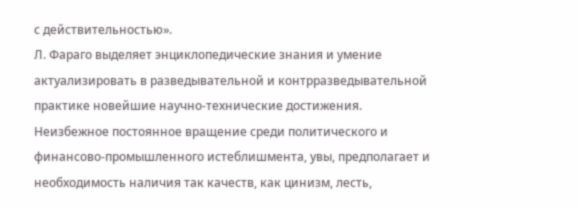с действительностью».
Л. Фараго выделяет энциклопедические знания и умение актуализировать в разведывательной и контрразведывательной практике новейшие научно-технические достижения.
Неизбежное постоянное вращение среди политического и финансово-промышленного истеблишмента, увы, предполагает и необходимость наличия так качеств, как цинизм, лесть,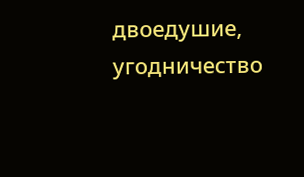двоедушие, угодничество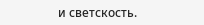и светскость.